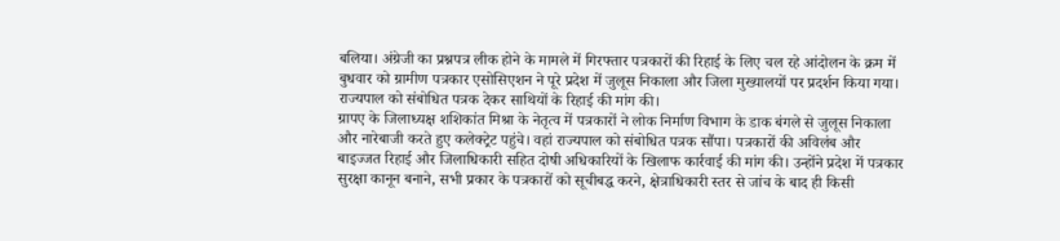बलिया। अंग्रेजी का प्रश्नपत्र लीक होने के मामले में गिरफ्तार पत्रकारों की रिहाई के लिए चल रहे आंदोलन के क्रम में बुधवार को ग्रामीण पत्रकार एसोसिएशन ने पूरे प्रदेश में जुलूस निकाला और जिला मुख्यालयों पर प्रदर्शन किया गया। राज्यपाल को संबोधित पत्रक देकर साथियों के रिहाई की मांग की।
ग्रापए के जिलाध्यक्ष शशिकांत मिश्रा के नेतृत्व में पत्रकारों ने लोक निर्माण विभाग के डाक बंगले से जुलूस निकाला और नारेबाजी करते हुए कलेक्ट्रेट पहुंचे। वहां राज्यपाल को संबोधित पत्रक सौंपा। पत्रकारों की अविलंब और बाइज्जत रिहाई और जिलाधिकारी सहित दोषी अधिकारियों के खिलाफ कार्रवाई की मांग की। उन्होंने प्रदेश में पत्रकार सुरक्षा कानून बनाने, सभी प्रकार के पत्रकारों को सूचीबद्ध करने, क्षेत्राधिकारी स्तर से जांच के बाद ही किसी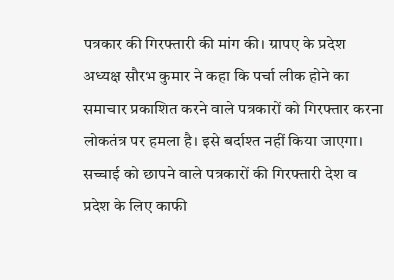पत्रकार की गिरफ्तारी की मांग की। ग्रापए के प्रदेश अध्यक्ष सौरभ कुमार ने कहा कि पर्चा लीक होने का समाचार प्रकाशित करने वाले पत्रकारों को गिरफ्तार करना लोकतंत्र पर हमला है। इसे बर्दाश्त नहीं किया जाएगा। सच्चाई को छापने वाले पत्रकारों की गिरफ्तारी देश व प्रदेश के लिए काफी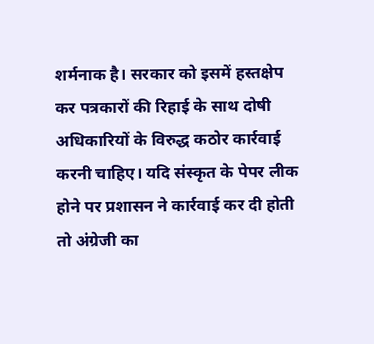शर्मनाक है। सरकार को इसमें हस्तक्षेप कर पत्रकारों की रिहाई के साथ दोषी अधिकारियों के विरुद्ध कठोर कार्रवाई करनी चाहिए। यदि संस्कृत के पेपर लीक होने पर प्रशासन ने कार्रवाई कर दी होती तो अंग्रेजी का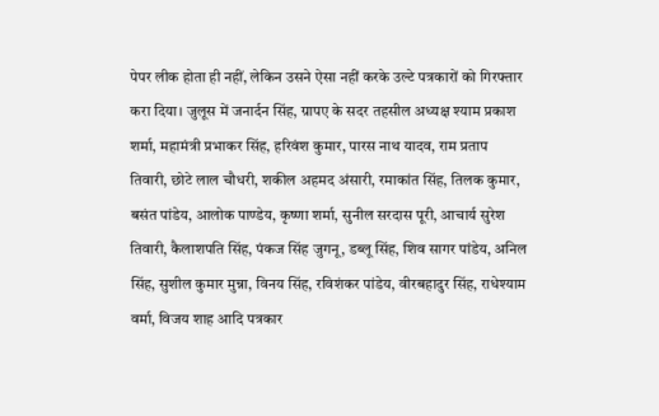पेपर लीक होता ही नहीं, लेकिन उसने ऐसा नहीं करके उल्टे पत्रकारों को गिरफ्तार करा दिया। जुलूस में जनार्दन सिंह, ग्रापए के सदर तहसील अध्यक्ष श्याम प्रकाश शर्मा, महामंत्री प्रभाकर सिंह, हरिवंश कुमार, पारस नाथ यादव, राम प्रताप तिवारी, छोटे लाल चौधरी, शकील अहमद अंसारी, रमाकांत सिंह, तिलक कुमार, बसंत पांडेय, आलोक पाण्डेय, कृष्णा शर्मा, सुनील सरदास पूरी, आचार्य सुरेश तिवारी, कैलाशपति सिंह, पंकज सिंह जुगनू, डब्लू सिंह, शिव सागर पांडेय, अनिल सिंह, सुशील कुमार मुन्ना, विनय सिंह, रविशंकर पांडेय, वीरबहादुर सिंह, राधेश्याम वर्मा, विजय शाह आदि पत्रकार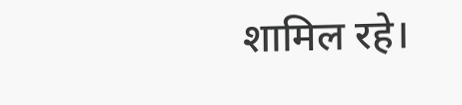शामिल रहे।